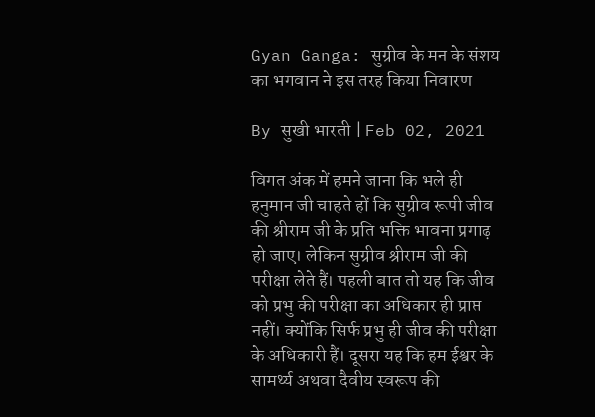Gyan Ganga: सुग्रीव के मन के संशय का भगवान ने इस तरह किया निवारण

By सुखी भारती | Feb 02, 2021

विगत अंक में हमने जाना कि भले ही हनुमान जी चाहते हों कि सुग्रीव रूपी जीव की श्रीराम जी के प्रति भक्ति भावना प्रगाढ़ हो जाए। लेकिन सुग्रीव श्रीराम जी की परीक्षा लेते हैं। पहली बात तो यह कि जीव को प्रभु की परीक्षा का अधिकार ही प्राप्त नहीं। क्योंकि सिर्फ प्रभु ही जीव की परीक्षा के अधिकारी हैं। दूसरा यह कि हम ईश्वर के सामर्थ्य अथवा दैवीय स्वरूप की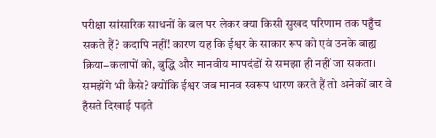परीक्षा सांसारिक साधनों के बल पर लेकर क्या किसी सुखद परिणाम तक पहुँच सकते हैं? कदापि नहीं! कारण यह कि ईश्वर के साकार रूप को एवं उनके बाह्य क्रिया−कलापों को, बुद्धि और मानवीय मापदंडों से समझा ही नहीं जा सकता। समझेंगे भी कैसे? क्योंकि ईश्वर जब मानव स्वरूप धारण करते हैं तो अनेकों बार वे हँसते दिखाई पड़ते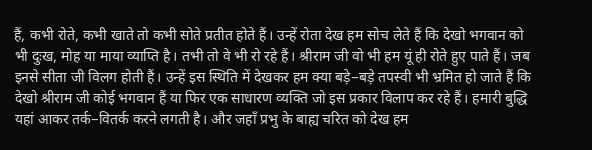हैं, कभी रोते, कभी खाते तो कभी सोते प्रतीत होते हैं। उन्हें रोता देख हम सोच लेते हैं कि देखो भगवान को भी दुःख, मोह या माया व्याप्ति है। तभी तो वे भी रो रहे हैं। श्रीराम जी वो भी हम यूं ही रोते हुए पाते हैं। जब इनसे सीता जी विलग होती हैं। उन्हें इस स्थिति में देखकर हम क्या बड़े−बड़े तपस्वी भी भ्रमित हो जाते हैं कि देखो श्रीराम जी कोई भगवान हैं या फिर एक साधारण व्यक्ति जो इस प्रकार विलाप कर रहे हैं। हमारी बुद्धि यहां आकर तर्क−वितर्क करने लगती है। और जहाँ प्रभु के बाह्य चरित को देख हम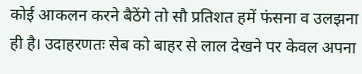कोई आकलन करने बैठेंगे तो सौ प्रतिशत हमें फंसना व उलझना ही है। उदाहरणतः सेब को बाहर से लाल देखने पर केवल अपना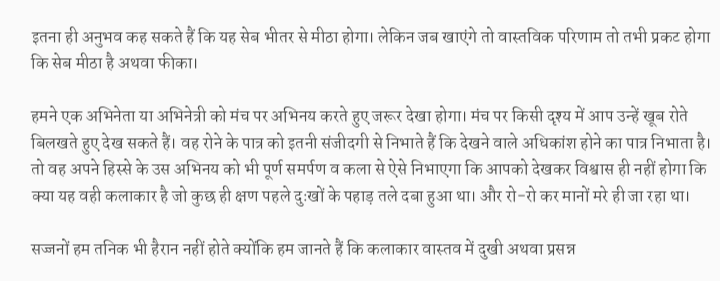इतना ही अनुभव कह सकते हैं कि यह सेब भीतर से मीठा होगा। लेकिन जब खाएंगे तो वास्तविक परिणाम तो तभी प्रकट होगा कि सेब मीठा है अथवा फीका।

हमने एक अभिनेता या अभिनेत्री को मंच पर अभिनय करते हुए जरूर देखा होगा। मंच पर किसी दृश्य में आप उन्हें खूब रोते बिलखते हुए देख सकते हैं। वह रोने के पात्र को इतनी संजीदगी से निभाते हैं कि देखने वाले अधिकांश होने का पात्र निभाता है। तो वह अपने हिस्से के उस अभिनय को भी पूर्ण समर्पण व कला से ऐसे निभाएगा कि आपको देखकर विश्वास ही नहीं होगा कि क्या यह वही कलाकार है जो कुछ ही क्षण पहले दुःखों के पहाड़ तले दबा हुआ था। और रो−रो कर मानों मरे ही जा रहा था।

सज्जनों हम तनिक भी हैरान नहीं होते क्योंकि हम जानते हैं कि कलाकार वास्तव में दुखी अथवा प्रसन्न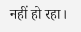नहीं हो रहा।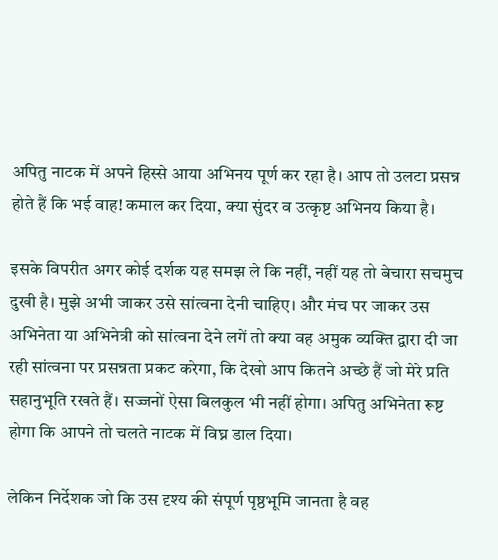अपितु नाटक में अपने हिस्से आया अभिनय पूर्ण कर रहा है। आप तो उलटा प्रसन्न होते हैं कि भई वाह! कमाल कर दिया, क्या सुंदर व उत्कृष्ट अभिनय किया है।

इसके विपरीत अगर कोई दर्शक यह समझ ले कि नहीं, नहीं यह तो बेचारा सचमुच दुखी है। मुझे अभी जाकर उसे सांत्वना देनी चाहिए। और मंच पर जाकर उस अभिनेता या अभिनेत्री को सांत्वना देने लगें तो क्या वह अमुक व्यक्ति द्वारा दी जा रही सांत्वना पर प्रसन्नता प्रकट करेगा, कि देखो आप कितने अच्छे हैं जो मेरे प्रति सहानुभूति रखते हैं। सज्जनों ऐसा बिलकुल भी नहीं होगा। अपितु अभिनेता रूष्ट होगा कि आपने तो चलते नाटक में विघ्न डाल दिया।

लेकिन निर्देशक जो कि उस दृश्य की संपूर्ण पृष्ठभूमि जानता है वह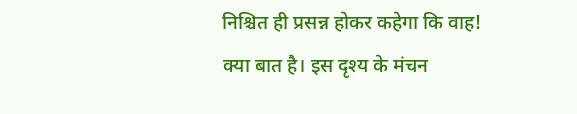निश्चित ही प्रसन्न होकर कहेगा कि वाह! क्या बात है। इस दृश्य के मंचन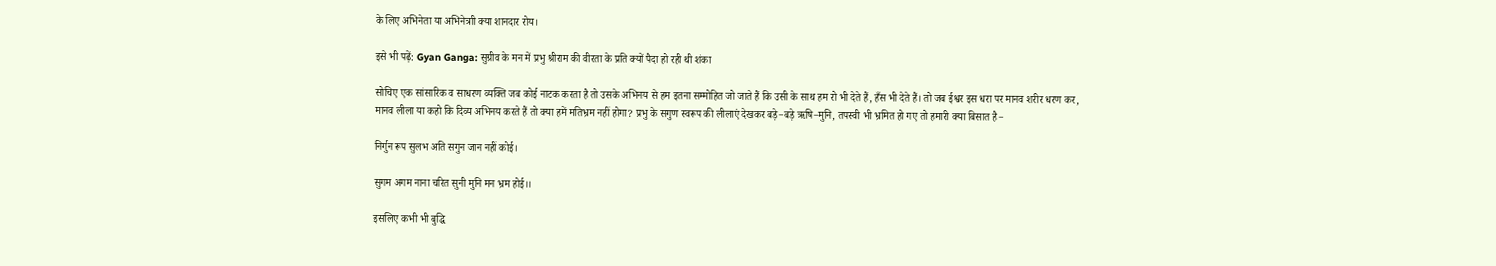के लिए अभिनेता या अभिनेत्राी क्या शानदार रोय।

इसे भी पढ़ें: Gyan Ganga: सुग्रीव के मन में प्रभु श्रीराम की वीरता के प्रति क्यों पैदा हो रही थी शंका

सोचिए एक सांसारिक व साधरण व्यक्ति जब कोई नाटक करता है तो उसके अभिनय से हम इतना सम्मोहित जो जाते हैं कि उसी के साथ हम रो भी देते हैं, हँस भी देते हैं। तो जब ईश्वर इस धरा पर मानव शरीर धरण कर, मानव लीला या कहो कि दिव्य अभिनय करते हैं तो क्या हमें मतिभ्रम नहीं होगा? प्रभु के सगुण स्वरूप की लीलाएं देखकर बड़े−बड़े ऋषि−मुनि, तपस्वी भी भ्रमित हो गए तो हमारी क्या बिसात है−

निर्गुन रूप सुलभ अति सगुन जान नहीं कोई।

सुगम अगम नाना चरित सुनी मुनि मन भ्रम होई।।

इसलिए कभी भी बुद्धि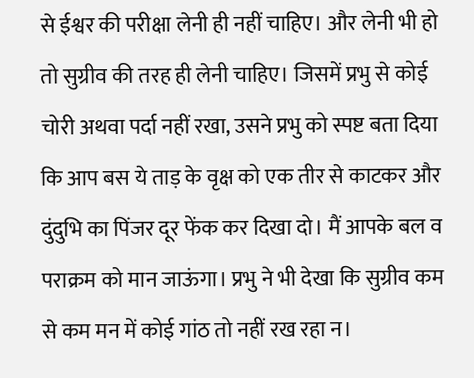से ईश्वर की परीक्षा लेनी ही नहीं चाहिए। और लेनी भी हो तो सुग्रीव की तरह ही लेनी चाहिए। जिसमें प्रभु से कोई चोरी अथवा पर्दा नहीं रखा, उसने प्रभु को स्पष्ट बता दिया कि आप बस ये ताड़ के वृक्ष को एक तीर से काटकर और दुंदुभि का पिंजर दूर फेंक कर दिखा दो। मैं आपके बल व पराक्रम को मान जाऊंगा। प्रभु ने भी देखा कि सुग्रीव कम से कम मन में कोई गांठ तो नहीं रख रहा न।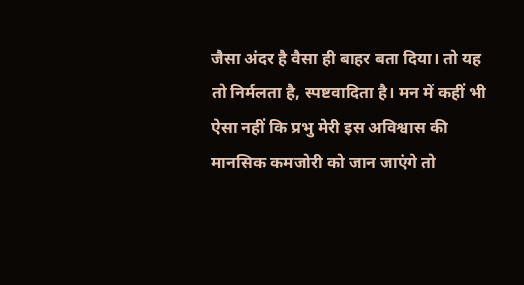जैसा अंदर है वैसा ही बाहर बता दिया। तो यह तो निर्मलता है, स्पष्टवादिता है। मन में कहीं भी ऐसा नहीं कि प्रभु मेरी इस अविश्वास की मानसिक कमजोरी को जान जाएंगे तो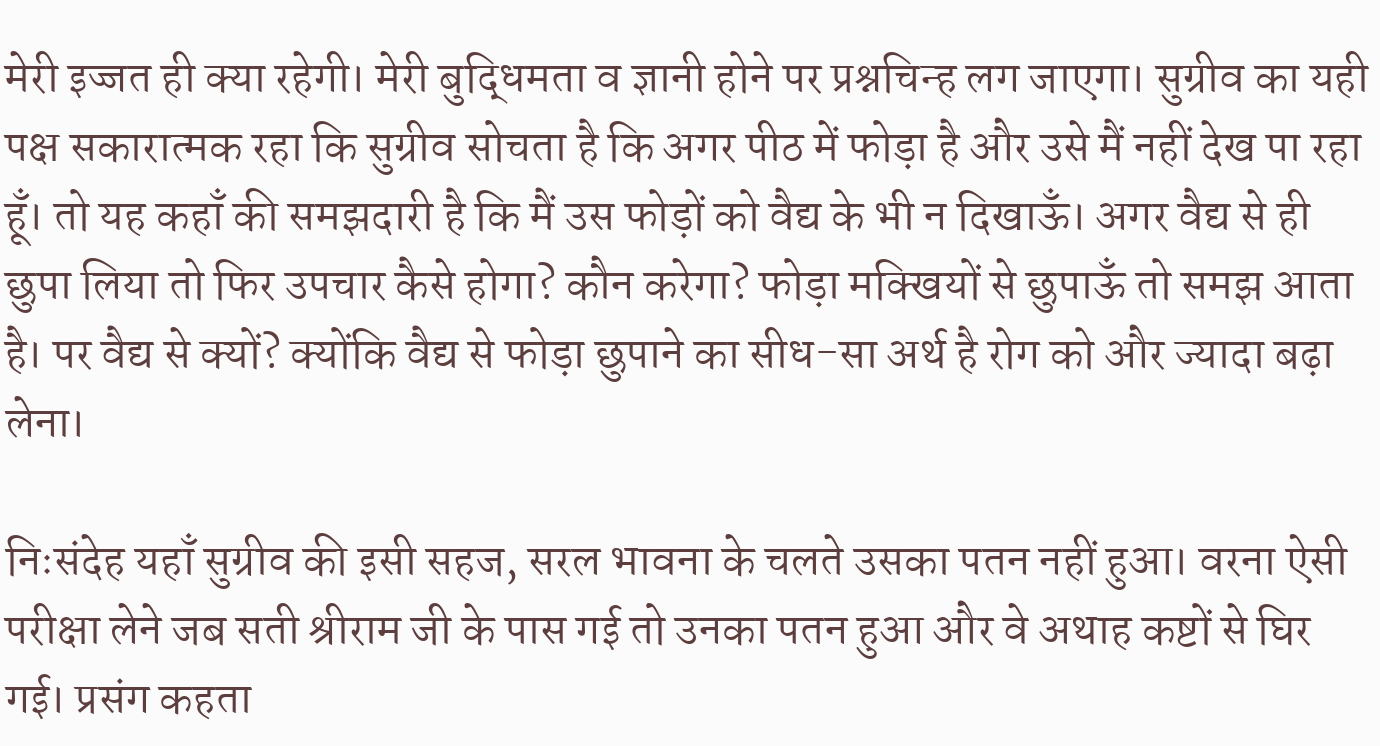मेरी इज्जत ही क्या रहेगी। मेरी बुद्धिमता व ज्ञानी होने पर प्रश्नचिन्ह लग जाएगा। सुग्रीव का यही पक्ष सकारात्मक रहा कि सुग्रीव सोचता है कि अगर पीठ में फोड़ा है और उसे मैं नहीं देख पा रहा हूँ। तो यह कहाँ की समझदारी है कि मैं उस फोड़ों को वैद्य के भी न दिखाऊँ। अगर वैद्य से ही छुपा लिया तो फिर उपचार कैसे होगा? कौन करेगा? फोड़ा मक्खियों से छुपाऊँ तो समझ आता है। पर वैद्य से क्यों? क्योंकि वैद्य से फोड़ा छुपाने का सीध-सा अर्थ है रोग को और ज्यादा बढ़ा लेना।

निःसंदेह यहाँ सुग्रीव की इसी सहज, सरल भावना के चलते उसका पतन नहीं हुआ। वरना ऐसी परीक्षा लेने जब सती श्रीराम जी के पास गई तो उनका पतन हुआ और वे अथाह कष्टों से घिर गई। प्रसंग कहता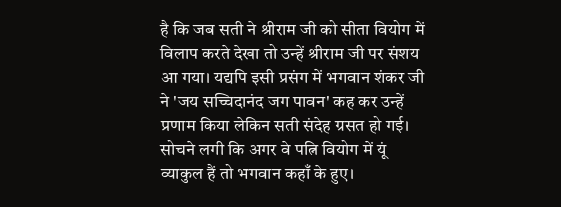है कि जब सती ने श्रीराम जी को सीता वियोग में विलाप करते देखा तो उन्हें श्रीराम जी पर संशय आ गया। यद्यपि इसी प्रसंग में भगवान शंकर जी ने 'जय सच्चिदानंद जग पावन' कह कर उन्हें प्रणाम किया लेकिन सती संदेह ग्रसत हो गई। सोचने लगी कि अगर वे पत्नि वियोग में यूं व्याकुल हैं तो भगवान कहाँ के हुए।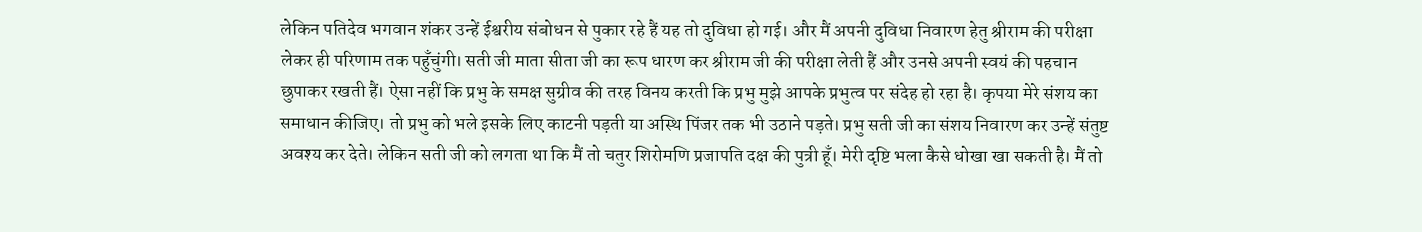लेकिन पतिदेव भगवान शंकर उन्हें ईश्वरीय संबोधन से पुकार रहे हैं यह तो दुविधा हो गई। और मैं अपनी दुविधा निवारण हेतु श्रीराम की परीक्षा लेकर ही परिणाम तक पहुँचुंगी। सती जी माता सीता जी का रूप धारण कर श्रीराम जी की परीक्षा लेती हैं और उनसे अपनी स्वयं की पहचान छुपाकर रखती हैं। ऐसा नहीं कि प्रभु के समक्ष सुग्रीव की तरह विनय करती कि प्रभु मुझे आपके प्रभुत्व पर संदेह हो रहा है। कृपया मेरे संशय का समाधान कीजिए। तो प्रभु को भले इसके लिए काटनी पड़ती या अस्थि पिंजर तक भी उठाने पड़ते। प्रभु सती जी का संशय निवारण कर उन्हें संतुष्ट अवश्य कर देते। लेकिन सती जी को लगता था कि मैं तो चतुर शिरोमणि प्रजापति दक्ष की पुत्री हूँ। मेरी दृष्टि भला कैसे धोखा खा सकती है। मैं तो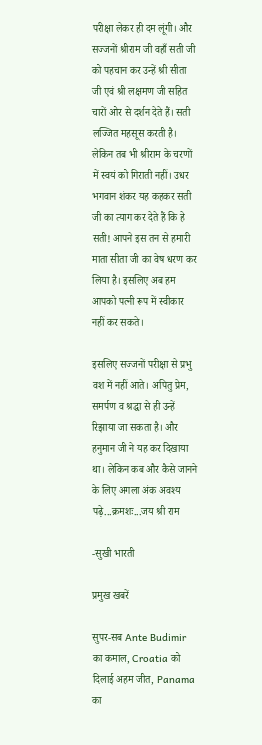परीक्षा लेकर ही दम लूंगी। और सज्जनों श्रीराम जी वहाँ सती जी को पहचान कर उन्हें श्री सीता जी एवं श्री लक्षमण जी सहित चारों ओर से दर्शन देते हैं। सती लज्जित महसूस करती है। लेकिन तब भी श्रीराम के चरणों में स्वयं को गिराती नहीं। उधर भगवान शंकर यह कहकर सती जी का त्याग कर देते हैं कि हे सती! आपने इस तन से हमारी माता सीता जी का वेष धरण कर लिया है। इसलिए अब हम आपको पत्नी रूप में स्वीकार नहीं कर सकते।

इसलिए सज्जनों परीक्षा से प्रभु वश में नहीं आते। अपितु प्रेम, समर्पण व श्रद्धा से ही उन्हें रिझाया जा सकता है। और हनुमान जी ने यह कर दिखाया था। लेकिन कब और कैसे जानने के लिए अगला अंक अवश्य पढ़े...क्रमशः...जय श्री राम

-सुखी भारती

प्रमुख खबरें

सुपर-सब Ante Budimir का कमाल, Croatia को दिलाई अहम जीत, Panama का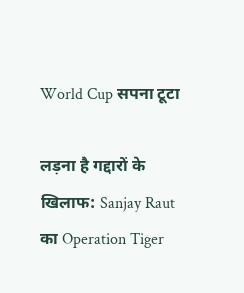World Cup सपना टूटा

लड़ना है गद्दारों के खिलाफ: Sanjay Raut का Operation Tiger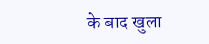के बाद खुला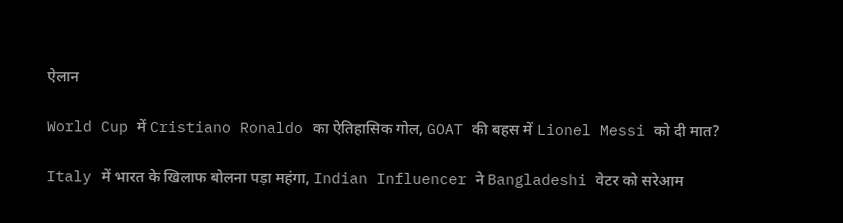ऐलान

World Cup में Cristiano Ronaldo का ऐतिहासिक गोल, GOAT की बहस में Lionel Messi को दी मात?

Italy में भारत के खिलाफ बोलना पड़ा महंगा, Indian Influencer ने Bangladeshi वेटर को सरेआम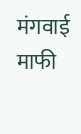मंगवाई माफी